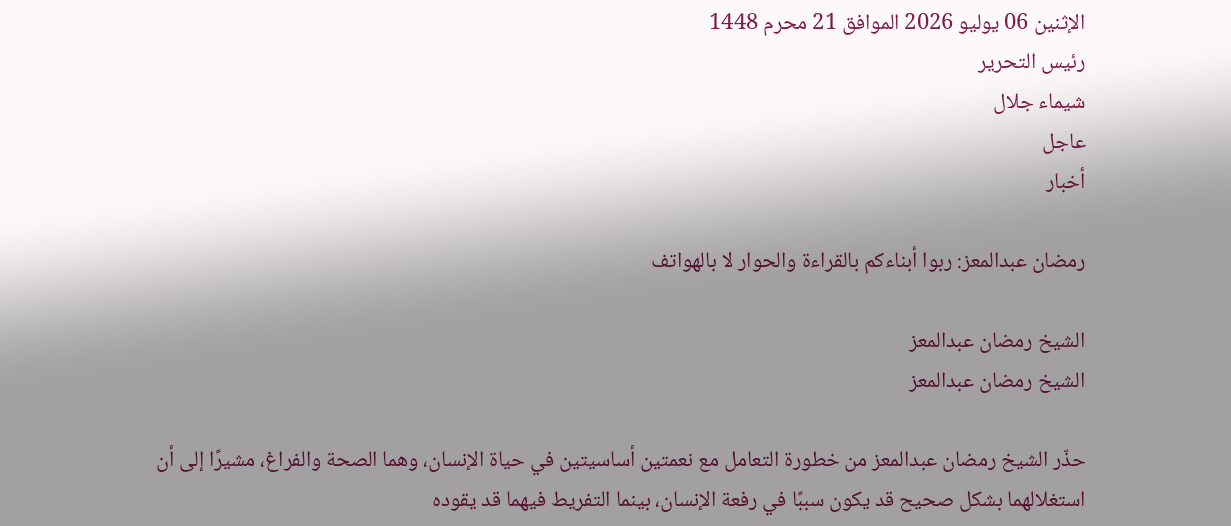الإثنين 06 يوليو 2026 الموافق 21 محرم 1448
رئيس التحرير
شيماء جلال
عاجل
أخبار

رمضان عبدالمعز: ربوا أبناءكم بالقراءة والحوار لا بالهواتف

الشيخ رمضان عبدالمعز
الشيخ رمضان عبدالمعز

حذّر الشيخ رمضان عبدالمعز من خطورة التعامل مع نعمتين أساسيتين في حياة الإنسان، وهما الصحة والفراغ، مشيرًا إلى أن استغلالهما بشكل صحيح قد يكون سببًا في رفعة الإنسان، بينما التفريط فيهما قد يقوده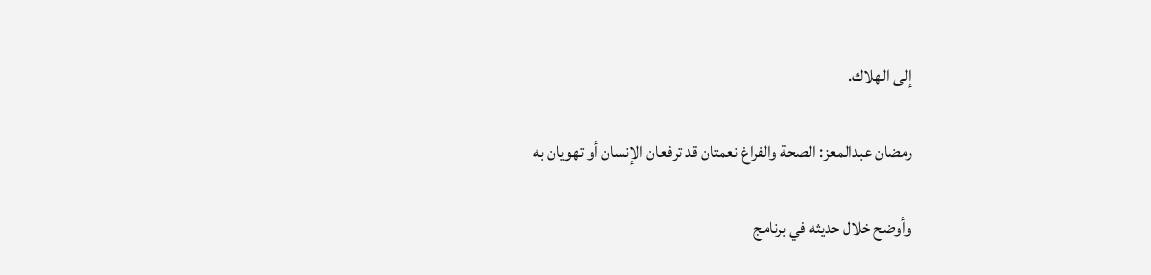إلى الهلاك.

رمضان عبدالمعز: الصحة والفراغ نعمتان قد ترفعان الإنسان أو تهويان به

وأوضح خلال حديثه في برنامج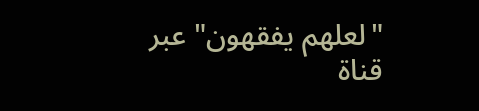"لعلهم يفقهون" عبر قناة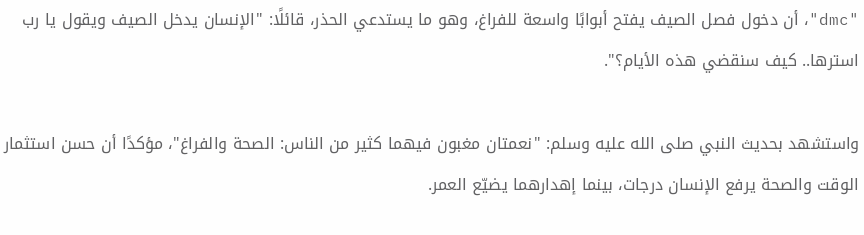"dmc"، أن دخول فصل الصيف يفتح أبوابًا واسعة للفراغ، وهو ما يستدعي الحذر، قائلًا: "الإنسان يدخل الصيف ويقول يا رب استرها.. كيف سنقضي هذه الأيام؟".

واستشهد بحديث النبي صلى الله عليه وسلم: "نعمتان مغبون فيهما كثير من الناس: الصحة والفراغ"، مؤكدًا أن حسن استثمار الوقت والصحة يرفع الإنسان درجات، بينما إهدارهما يضيّع العمر.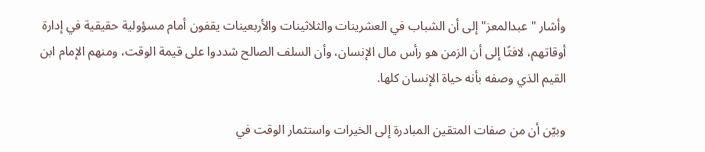وأشار "عبدالمعز" إلى أن الشباب في العشرينات والثلاثينات والأربعينات يقفون أمام مسؤولية حقيقية في إدارة أوقاتهم، لافتًا إلى أن الزمن هو رأس مال الإنسان، وأن السلف الصالح شددوا على قيمة الوقت، ومنهم الإمام ابن القيم الذي وصفه بأنه حياة الإنسان كلها.

وبيّن أن من صفات المتقين المبادرة إلى الخيرات واستثمار الوقت في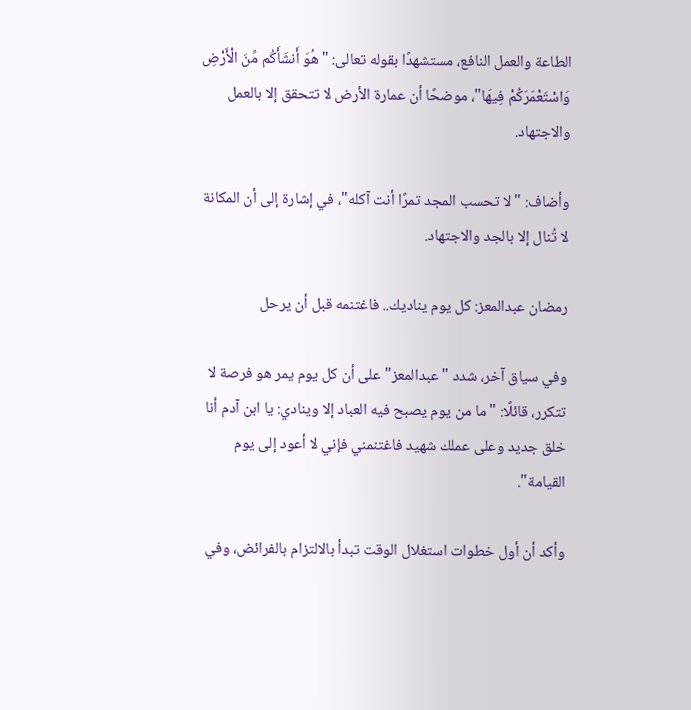الطاعة والعمل النافع، مستشهدًا بقوله تعالى: "هُوَ أَنشَأَكُم مِّنَ الْأَرْضِ وَاسْتَعْمَرَكُمْ فِيهَا"، موضحًا أن عمارة الأرض لا تتحقق إلا بالعمل والاجتهاد.

وأضاف: "لا تحسب المجد تمرًا أنت آكله"، في إشارة إلى أن المكانة لا تُنال إلا بالجد والاجتهاد.

رمضان عبدالمعز: كل يوم يناديك.. فاغتنمه قبل أن يرحل

وفي سياق آخر، شدد "عبدالمعز" على أن كل يوم يمر هو فرصة لا تتكرر، قائلًا: "ما من يوم يصبح فيه العباد إلا وينادي: يا ابن آدم أنا خلق جديد وعلى عملك شهيد فاغتنمني فإني لا أعود إلى يوم القيامة".

وأكد أن أول خطوات استغلال الوقت تبدأ بالالتزام بالفرائض، وفي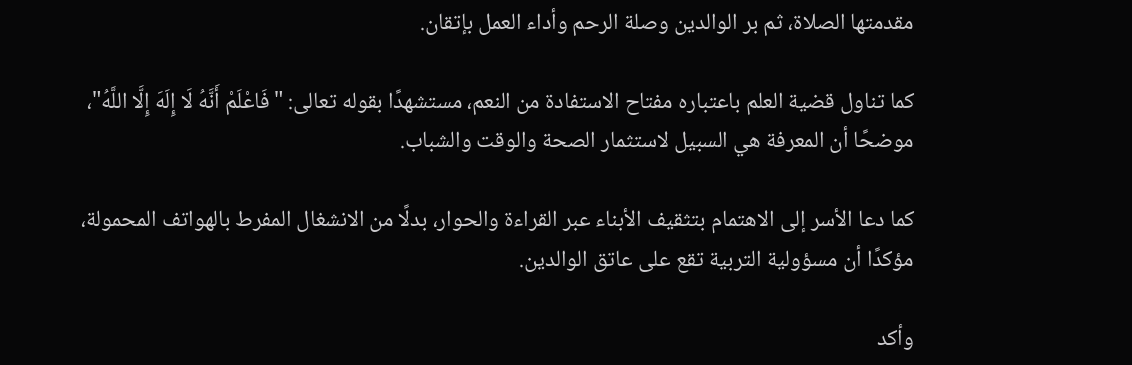مقدمتها الصلاة، ثم بر الوالدين وصلة الرحم وأداء العمل بإتقان.

كما تناول قضية العلم باعتباره مفتاح الاستفادة من النعم، مستشهدًا بقوله تعالى: "فَاعْلَمْ أَنَّهُ لَا إِلَهَ إِلَّا اللَّهُ"، موضحًا أن المعرفة هي السبيل لاستثمار الصحة والوقت والشباب.

كما دعا الأسر إلى الاهتمام بتثقيف الأبناء عبر القراءة والحوار، بدلًا من الانشغال المفرط بالهواتف المحمولة، مؤكدًا أن مسؤولية التربية تقع على عاتق الوالدين.

وأكد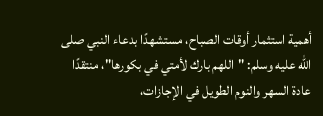أهمية استثمار أوقات الصباح، مستشهدًا بدعاء النبي صلى الله عليه وسلم: "اللهم بارك لأمتي في بكورها"، منتقدًا عادة السهر والنوم الطويل في الإجازات،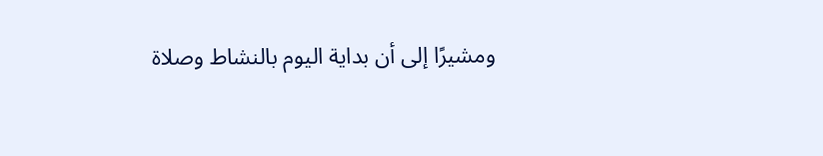ومشيرًا إلى أن بداية اليوم بالنشاط وصلاة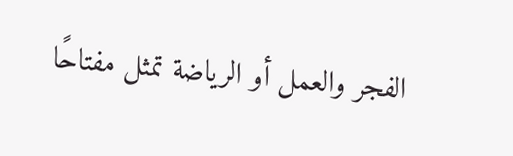الفجر والعمل أو الرياضة تمثل مفتاحًا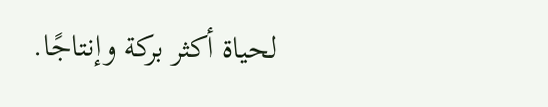لحياة أكثر بركة وإنتاجًا.